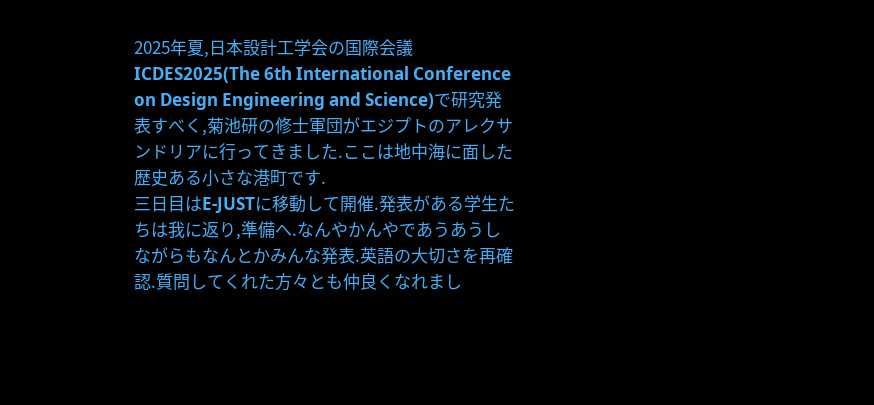2025年夏,日本設計工学会の国際会議ICDES2025(The 6th International Conference on Design Engineering and Science)で研究発表すべく,菊池研の修士軍団がエジプトのアレクサンドリアに行ってきました.ここは地中海に面した歴史ある小さな港町です.
三日目はE-JUSTに移動して開催.発表がある学生たちは我に返り,準備へ.なんやかんやであうあうしながらもなんとかみんな発表.英語の大切さを再確認.質問してくれた方々とも仲良くなれまし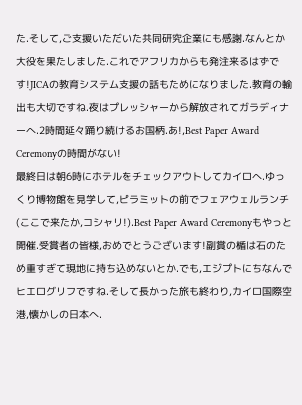た.そして,ご支援いただいた共同研究企業にも感謝.なんとか大役を果たしました.これでアフリカからも発注来るはずです!JICAの教育システム支援の話もためになりました.教育の輸出も大切ですね.夜はプレッシャーから解放されてガラディナーへ.2時間延々踊り続けるお国柄.あ!,Best Paper Award Ceremonyの時間がない!
最終日は朝6時にホテルをチェックアウトしてカイロへ.ゆっくり博物館を見学して,ピラミットの前でフェアウェルランチ(ここで来たか,コシャリ!).Best Paper Award Ceremonyもやっと開催.受賞者の皆様,おめでとうございます!副賞の楯は石のため重すぎて現地に持ち込めないとか.でも,エジプトにちなんでヒエログリフですね.そして長かった旅も終わり,カイロ国際空港,懐かしの日本へ.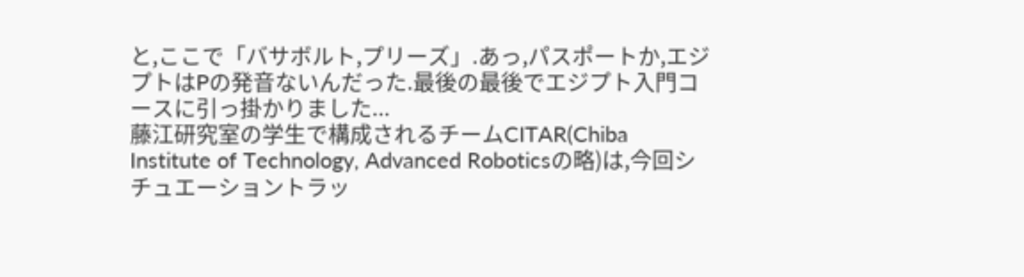と,ここで「バサボルト,プリーズ」.あっ,パスポートか,エジプトはPの発音ないんだった.最後の最後でエジプト入門コースに引っ掛かりました...
藤江研究室の学生で構成されるチームCITAR(Chiba Institute of Technology, Advanced Roboticsの略)は,今回シチュエーショントラッ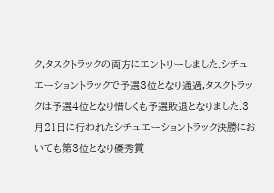ク,タスクトラックの両方にエントリーしました.シチュエーショントラックで予選3位となり通過,タスクトラックは予選4位となり惜しくも予選敗退となりました.3月21日に行われたシチュエーショントラック決勝においても第3位となり優秀賞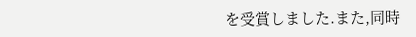を受賞しました.また,同時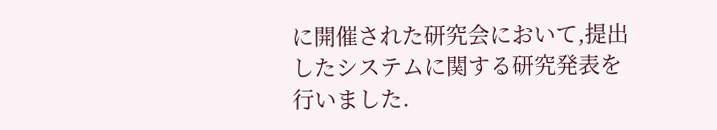に開催された研究会において,提出したシステムに関する研究発表を行いました.